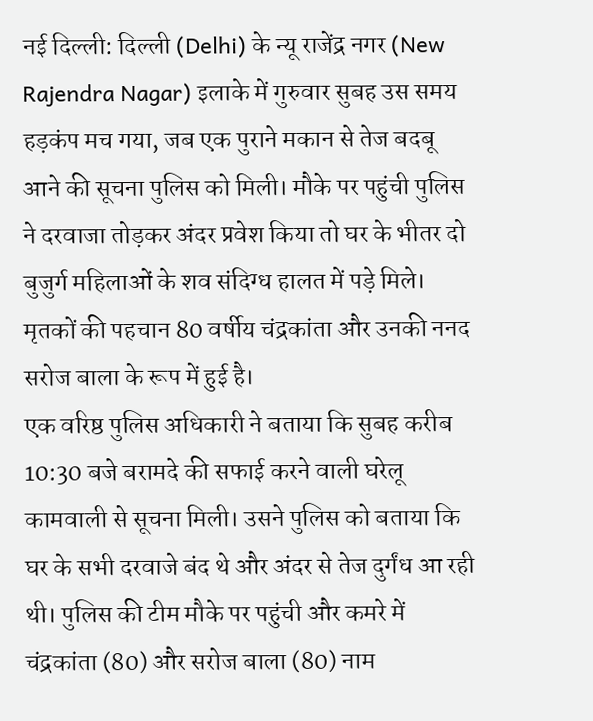नई दिल्ली: दिल्ली (Delhi) के न्यू राजेंद्र नगर (New Rajendra Nagar) इलाके में गुरुवार सुबह उस समय हड़कंप मच गया, जब एक पुराने मकान से तेज बदबू आने की सूचना पुलिस को मिली। मौके पर पहुंची पुलिस ने दरवाजा तोड़कर अंदर प्रवेश किया तो घर के भीतर दो बुजुर्ग महिलाओं के शव संदिग्ध हालत में पड़े मिले। मृतकों की पहचान 80 वर्षीय चंद्रकांता और उनकी ननद सरोज बाला के रूप में हुई है।
एक वरिष्ठ पुलिस अधिकारी ने बताया कि सुबह करीब 10:30 बजे बरामदे की सफाई करने वाली घरेलू कामवाली से सूचना मिली। उसने पुलिस को बताया कि घर के सभी दरवाजे बंद थे और अंदर से तेज दुर्गंध आ रही थी। पुलिस की टीम मौके पर पहुंची और कमरे में चंद्रकांता (80) और सरोज बाला (80) नाम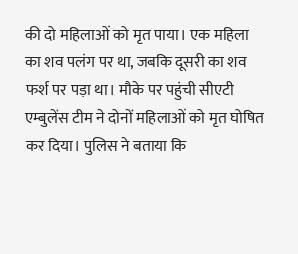की दो महिलाओं को मृत पाया। एक महिला का शव पलंग पर था, जबकि दूसरी का शव फर्श पर पड़ा था। मौके पर पहुंची सीएटी एम्बुलेंस टीम ने दोनों महिलाओं को मृत घोषित कर दिया। पुलिस ने बताया कि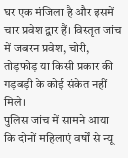घर एक मंजिला है और इसमें चार प्रवेश द्वार हैं। विस्तृत जांच में जबरन प्रवेश, चोरी, तोड़फोड़ या किसी प्रकार की गड़बड़ी के कोई संकेत नहीं मिले।
पुलिस जांच में सामने आया कि दोनों महिलाएं वर्षों से न्यू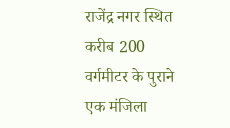राजेंद्र नगर स्थित करीब 200 वर्गमीटर के पुराने एक मंजिला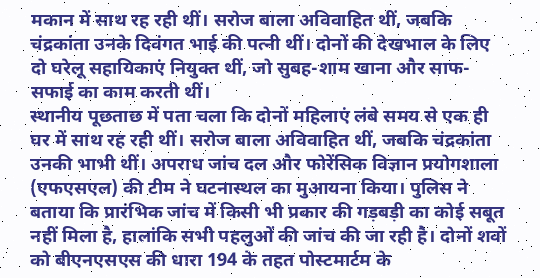मकान में साथ रह रही थीं। सरोज बाला अविवाहित थीं, जबकि चंद्रकांता उनके दिवंगत भाई की पत्नी थीं। दोनों की देखभाल के लिए दो घरेलू सहायिकाएं नियुक्त थीं, जो सुबह-शाम खाना और साफ-सफाई का काम करती थीं।
स्थानीय पूछताछ में पता चला कि दोनों महिलाएं लंबे समय से एक ही घर में साथ रह रही थीं। सरोज बाला अविवाहित थीं, जबकि चंद्रकांता उनकी भाभी थीं। अपराध जांच दल और फोरेंसिक विज्ञान प्रयोगशाला (एफएसएल) की टीम ने घटनास्थल का मुआयना किया। पुलिस ने बताया कि प्रारंभिक जांच में किसी भी प्रकार की गड़बड़ी का कोई सबूत नहीं मिला है, हालांकि सभी पहलुओं की जांच की जा रही है। दोनों शवों को बीएनएसएस की धारा 194 के तहत पोस्टमार्टम के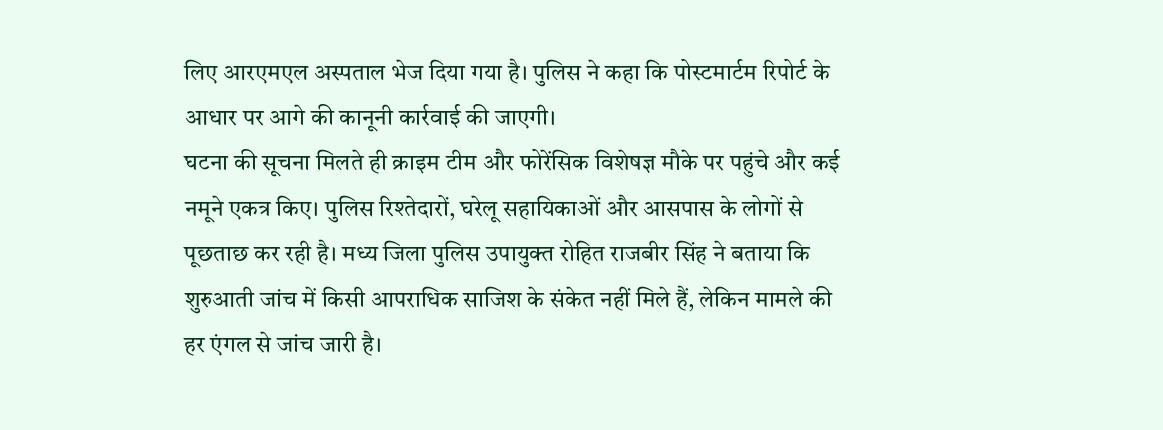लिए आरएमएल अस्पताल भेज दिया गया है। पुलिस ने कहा कि पोस्टमार्टम रिपोर्ट के आधार पर आगे की कानूनी कार्रवाई की जाएगी।
घटना की सूचना मिलते ही क्राइम टीम और फोरेंसिक विशेषज्ञ मौके पर पहुंचे और कई नमूने एकत्र किए। पुलिस रिश्तेदारों, घरेलू सहायिकाओं और आसपास के लोगों से पूछताछ कर रही है। मध्य जिला पुलिस उपायुक्त रोहित राजबीर सिंह ने बताया कि शुरुआती जांच में किसी आपराधिक साजिश के संकेत नहीं मिले हैं, लेकिन मामले की हर एंगल से जांच जारी है।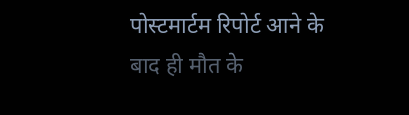पोस्टमार्टम रिपोर्ट आने के बाद ही मौत के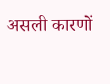असली कारणों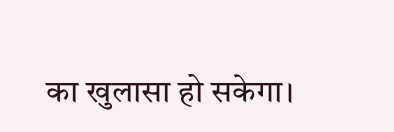का खुलासा हो सकेगा।